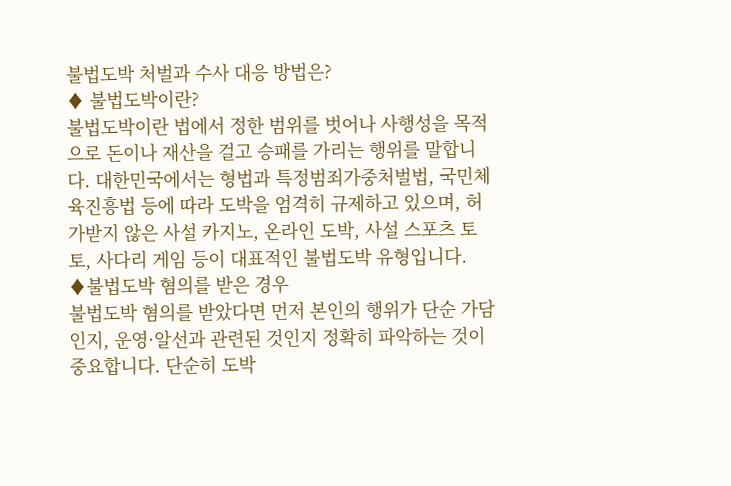불법도박 처벌과 수사 대응 방법은?
♦ 불법도박이란?
불법도박이란 법에서 정한 범위를 벗어나 사행성을 목적으로 돈이나 재산을 걸고 승패를 가리는 행위를 말합니다. 대한민국에서는 형법과 특정범죄가중처벌법, 국민체육진흥법 등에 따라 도박을 엄격히 규제하고 있으며, 허가받지 않은 사설 카지노, 온라인 도박, 사설 스포츠 토토, 사다리 게임 등이 대표적인 불법도박 유형입니다.
♦불법도박 혐의를 받은 경우
불법도박 혐의를 받았다면 먼저 본인의 행위가 단순 가담인지, 운영·알선과 관련된 것인지 정확히 파악하는 것이 중요합니다. 단순히 도박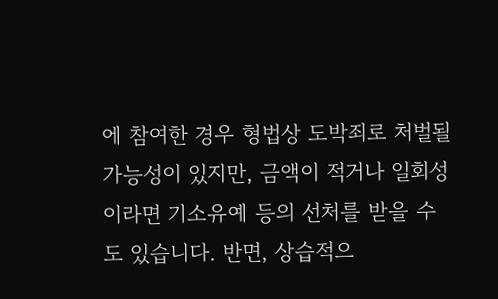에 참여한 경우 형법상 도박죄로 처벌될 가능성이 있지만, 금액이 적거나 일회성이라면 기소유예 등의 선처를 받을 수도 있습니다. 반면, 상습적으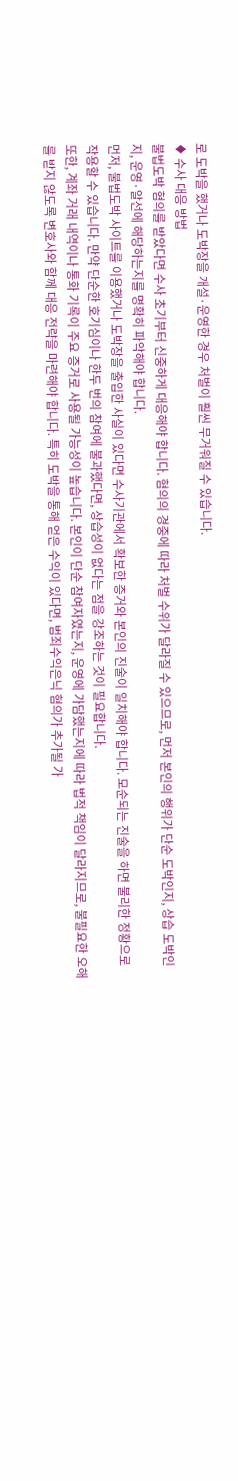로 도박을 했거나 도박장을 개설·운영한 경우 처벌이 훨씬 무거워질 수 있습니다.
♦ 수사 대응 방법
불법도박 혐의를 받았다면 수사 초기부터 신중하게 대응해야 합니다. 혐의의 경중에 따라 처벌 수위가 달라질 수 있으므로, 먼저 본인의 행위가 단순 도박인지, 상습 도박인지, 운영·알선에 해당하는지를 명확히 파악해야 합니다.
먼저, 불법도박 사이트를 이용했거나 도박장을 출입한 사실이 있다면 수사기관에서 확보한 증거와 본인의 진술이 일치해야 합니다. 모순되는 진술을 하면 불리한 정황으로 작용할 수 있습니다. 만약 단순한 호기심이나 한두 번의 참여에 불과했다면, 상습성이 없다는 점을 강조하는 것이 필요합니다.
또한, 계좌 거래 내역이나 통화 기록이 주요 증거로 사용될 가능성이 높습니다. 본인이 단순 참여자였는지, 운영에 가담했는지에 따라 법적 책임이 달라지므로, 불필요한 오해를 받지 않도록 변호사와 함께 대응 전략을 마련해야 합니다. 특히 도박을 통해 얻은 수익이 있다면, 범죄수익은닉 혐의가 추가될 가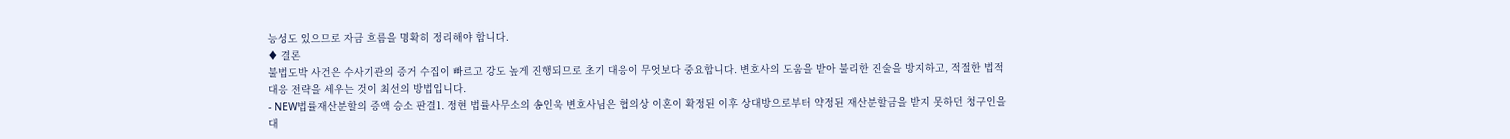능성도 있으므로 자금 흐름을 명확히 정리해야 합니다.
♦ 결론
불법도박 사건은 수사기관의 증거 수집이 빠르고 강도 높게 진행되므로 초기 대응이 무엇보다 중요합니다. 변호사의 도움을 받아 불리한 진술을 방지하고, 적절한 법적 대응 전략을 세우는 것이 최선의 방법입니다.
- NEW법률재산분할의 증액 승소 판결1. 정현 법률사무소의 송인욱 변호사님은 협의상 이혼이 확정된 이후 상대방으로부터 약정된 재산분할금을 받지 못하던 청구인을 대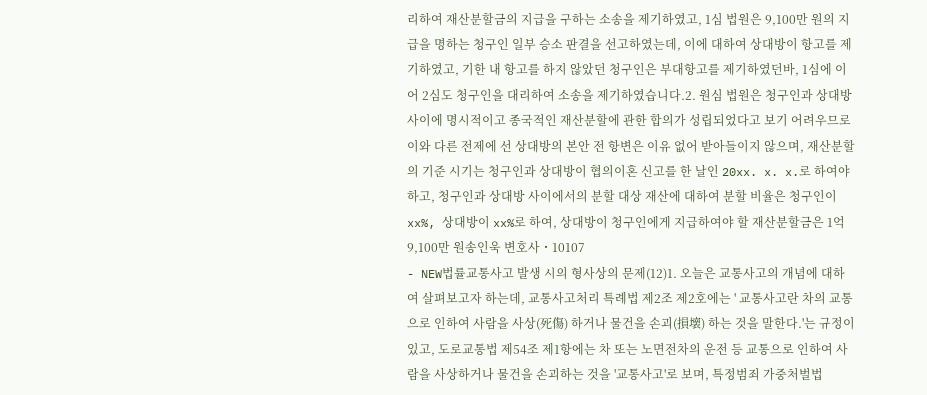리하여 재산분할금의 지급을 구하는 소송을 제기하였고, 1심 법원은 9,100만 원의 지급을 명하는 청구인 일부 승소 판결을 선고하였는데, 이에 대하여 상대방이 항고를 제기하였고, 기한 내 항고를 하지 않았던 청구인은 부대항고를 제기하였던바, 1심에 이어 2심도 청구인을 대리하여 소송을 제기하였습니다.2. 원심 법원은 청구인과 상대방 사이에 명시적이고 종국적인 재산분할에 관한 합의가 성립되었다고 보기 어려우므로 이와 다른 전제에 선 상대방의 본안 전 항변은 이유 없어 받아들이지 않으며, 재산분할의 기준 시기는 청구인과 상대방이 협의이혼 신고를 한 날인 20xx. x. x.로 하여야 하고, 청구인과 상대방 사이에서의 분할 대상 재산에 대하여 분할 비율은 청구인이 xx%, 상대방이 xx%로 하여, 상대방이 청구인에게 지급하여야 할 재산분할금은 1억 9,100만 원송인욱 변호사・10107
- NEW법률교통사고 발생 시의 형사상의 문제(12)1. 오늘은 교통사고의 개념에 대하여 살펴보고자 하는데, 교통사고처리 특례법 제2조 제2호에는 ' 교통사고란 차의 교통으로 인하여 사람을 사상(死傷) 하거나 물건을 손괴(損壞) 하는 것을 말한다.'는 규정이 있고, 도로교통법 제54조 제1항에는 차 또는 노면전차의 운전 등 교통으로 인하여 사람을 사상하거나 물건을 손괴하는 것을 '교통사고'로 보며, 특정범죄 가중처벌법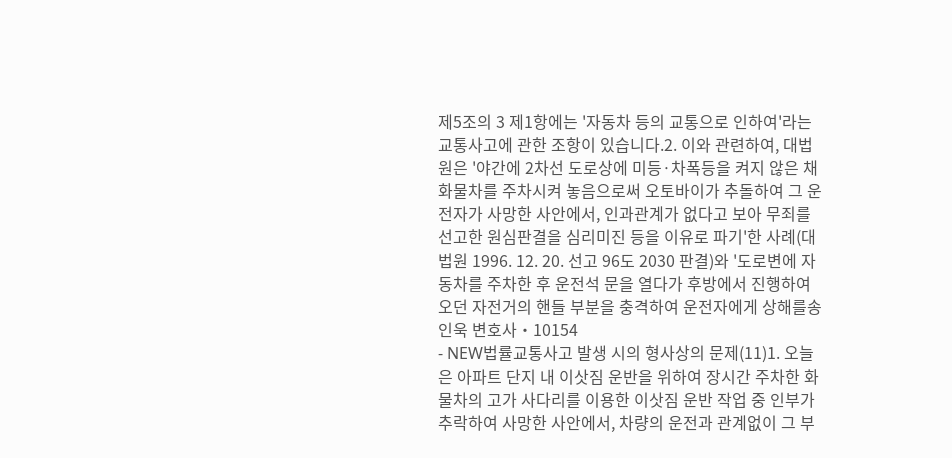제5조의 3 제1항에는 '자동차 등의 교통으로 인하여'라는 교통사고에 관한 조항이 있습니다.2. 이와 관련하여, 대법원은 '야간에 2차선 도로상에 미등·차폭등을 켜지 않은 채 화물차를 주차시켜 놓음으로써 오토바이가 추돌하여 그 운전자가 사망한 사안에서, 인과관계가 없다고 보아 무죄를 선고한 원심판결을 심리미진 등을 이유로 파기'한 사례(대법원 1996. 12. 20. 선고 96도 2030 판결)와 '도로변에 자동차를 주차한 후 운전석 문을 열다가 후방에서 진행하여 오던 자전거의 핸들 부분을 충격하여 운전자에게 상해를송인욱 변호사・10154
- NEW법률교통사고 발생 시의 형사상의 문제(11)1. 오늘은 아파트 단지 내 이삿짐 운반을 위하여 장시간 주차한 화물차의 고가 사다리를 이용한 이삿짐 운반 작업 중 인부가 추락하여 사망한 사안에서, 차량의 운전과 관계없이 그 부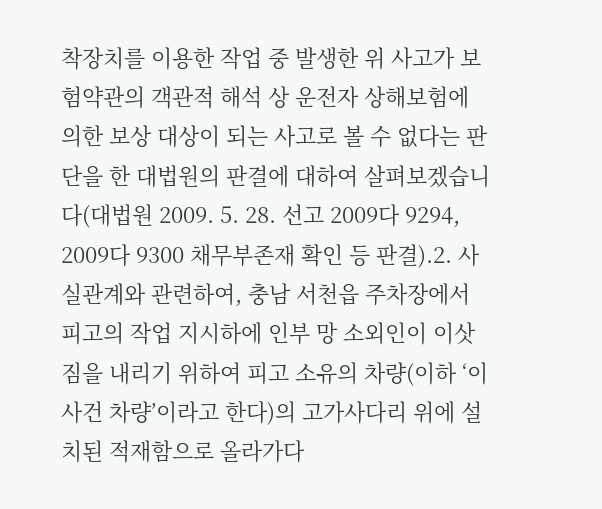착장치를 이용한 작업 중 발생한 위 사고가 보험약관의 객관적 해석 상 운전자 상해보험에 의한 보상 대상이 되는 사고로 볼 수 없다는 판단을 한 대법원의 판결에 대하여 살펴보겠습니다(대법원 2009. 5. 28. 선고 2009다 9294, 2009다 9300 채무부존재 확인 등 판결).2. 사실관계와 관련하여, 충남 서천읍 주차장에서 피고의 작업 지시하에 인부 망 소외인이 이삿짐을 내리기 위하여 피고 소유의 차량(이하 ‘이 사건 차량’이라고 한다)의 고가사다리 위에 설치된 적재함으로 올라가다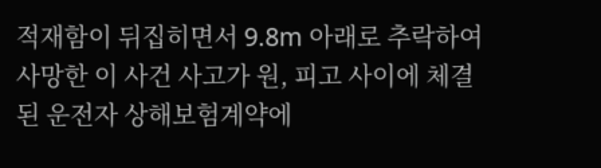적재함이 뒤집히면서 9.8m 아래로 추락하여 사망한 이 사건 사고가 원, 피고 사이에 체결된 운전자 상해보험계약에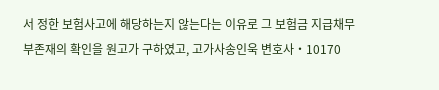서 정한 보험사고에 해당하는지 않는다는 이유로 그 보험금 지급채무 부존재의 확인을 원고가 구하였고, 고가사송인욱 변호사・10170